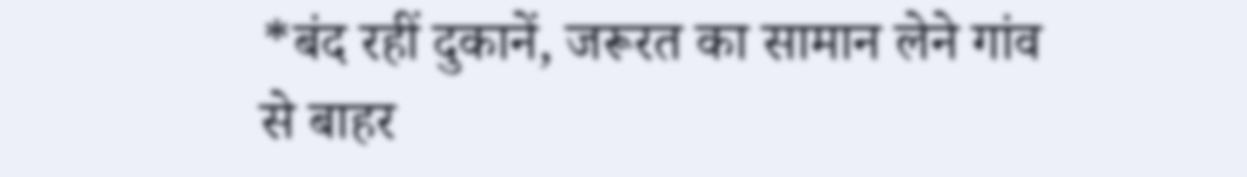*बंद रहीं दुकानें, जरूरत का सामान लेने गांव से बाहर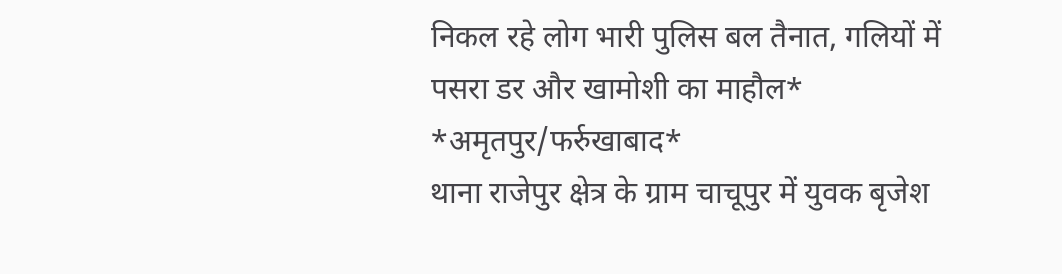निकल रहे लोग भारी पुलिस बल तैनात, गलियों में पसरा डर और खामोशी का माहौल*
*अमृतपुर/फर्रुखाबाद*
थाना राजेपुर क्षेत्र के ग्राम चाचूपुर में युवक बृजेश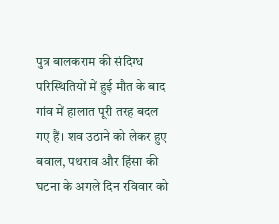पुत्र बालकराम की संदिग्ध परिस्थितियों में हुई मौत के बाद गांव में हालात पूरी तरह बदल गए हैं। शव उठाने को लेकर हुए बवाल, पथराव और हिंसा की घटना के अगले दिन रविवार को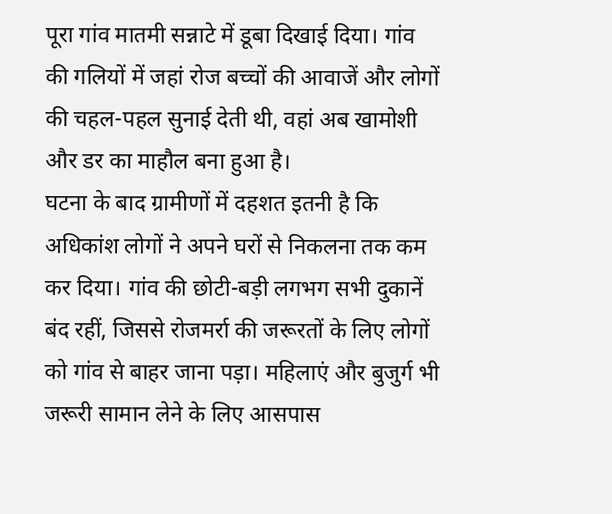पूरा गांव मातमी सन्नाटे में डूबा दिखाई दिया। गांव की गलियों में जहां रोज बच्चों की आवाजें और लोगों की चहल-पहल सुनाई देती थी, वहां अब खामोशी और डर का माहौल बना हुआ है।
घटना के बाद ग्रामीणों में दहशत इतनी है कि अधिकांश लोगों ने अपने घरों से निकलना तक कम कर दिया। गांव की छोटी-बड़ी लगभग सभी दुकानें बंद रहीं, जिससे रोजमर्रा की जरूरतों के लिए लोगों को गांव से बाहर जाना पड़ा। महिलाएं और बुजुर्ग भी जरूरी सामान लेने के लिए आसपास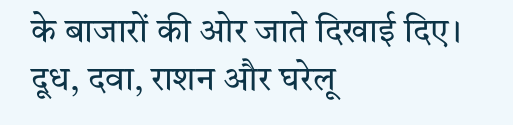के बाजारों की ओर जाते दिखाई दिए। दूध, दवा, राशन और घरेलू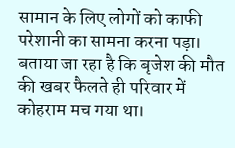सामान के लिए लोगों को काफी परेशानी का सामना करना पड़ा।
बताया जा रहा है कि बृजेश की मौत की खबर फैलते ही परिवार में कोहराम मच गया था।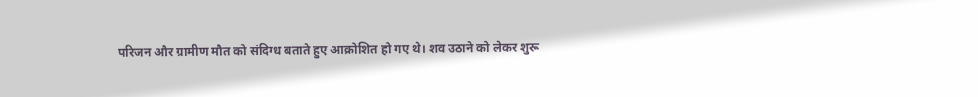परिजन और ग्रामीण मौत को संदिग्ध बताते हुए आक्रोशित हो गए थे। शव उठाने को लेकर शुरू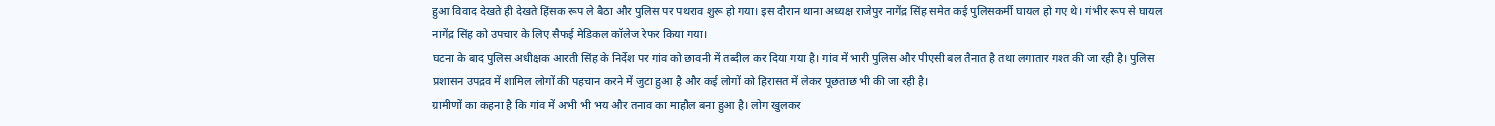हुआ विवाद देखते ही देखते हिंसक रूप ले बैठा और पुलिस पर पथराव शुरू हो गया। इस दौरान थाना अध्यक्ष राजेपुर नागेंद्र सिंह समेत कई पुलिसकर्मी घायल हो गए थे। गंभीर रूप से घायल नागेंद्र सिंह को उपचार के लिए सैफई मेडिकल कॉलेज रेफर किया गया।
घटना के बाद पुलिस अधीक्षक आरती सिंह के निर्देश पर गांव को छावनी में तब्दील कर दिया गया है। गांव में भारी पुलिस और पीएसी बल तैनात है तथा लगातार गश्त की जा रही है। पुलिस प्रशासन उपद्रव में शामिल लोगों की पहचान करने में जुटा हुआ है और कई लोगों को हिरासत में लेकर पूछताछ भी की जा रही है।
ग्रामीणों का कहना है कि गांव में अभी भी भय और तनाव का माहौल बना हुआ है। लोग खुलकर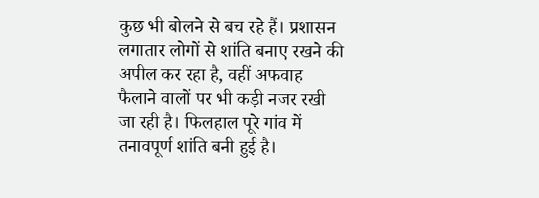कुछ भी बोलने से बच रहे हैं। प्रशासन लगातार लोगों से शांति बनाए रखने की अपील कर रहा है, वहीं अफवाह फैलाने वालों पर भी कड़ी नजर रखी जा रही है। फिलहाल पूरे गांव में तनावपूर्ण शांति बनी हुई है।